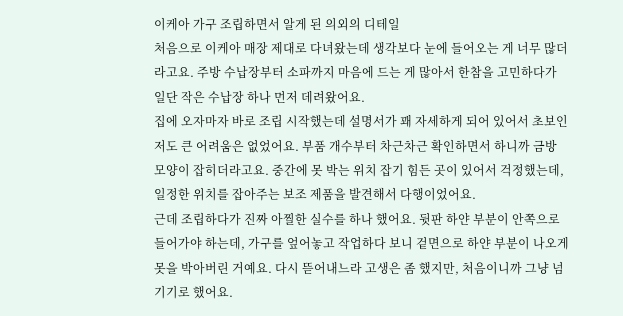이케아 가구 조립하면서 알게 된 의외의 디테일
처음으로 이케아 매장 제대로 다녀왔는데 생각보다 눈에 들어오는 게 너무 많더라고요. 주방 수납장부터 소파까지 마음에 드는 게 많아서 한참을 고민하다가 일단 작은 수납장 하나 먼저 데려왔어요.
집에 오자마자 바로 조립 시작했는데 설명서가 꽤 자세하게 되어 있어서 초보인 저도 큰 어려움은 없었어요. 부품 개수부터 차근차근 확인하면서 하니까 금방 모양이 잡히더라고요. 중간에 못 박는 위치 잡기 힘든 곳이 있어서 걱정했는데, 일정한 위치를 잡아주는 보조 제품을 발견해서 다행이었어요.
근데 조립하다가 진짜 아찔한 실수를 하나 했어요. 뒷판 하얀 부분이 안쪽으로 들어가야 하는데, 가구를 엎어놓고 작업하다 보니 겉면으로 하얀 부분이 나오게 못을 박아버린 거예요. 다시 뜯어내느라 고생은 좀 했지만, 처음이니까 그냥 넘기기로 했어요.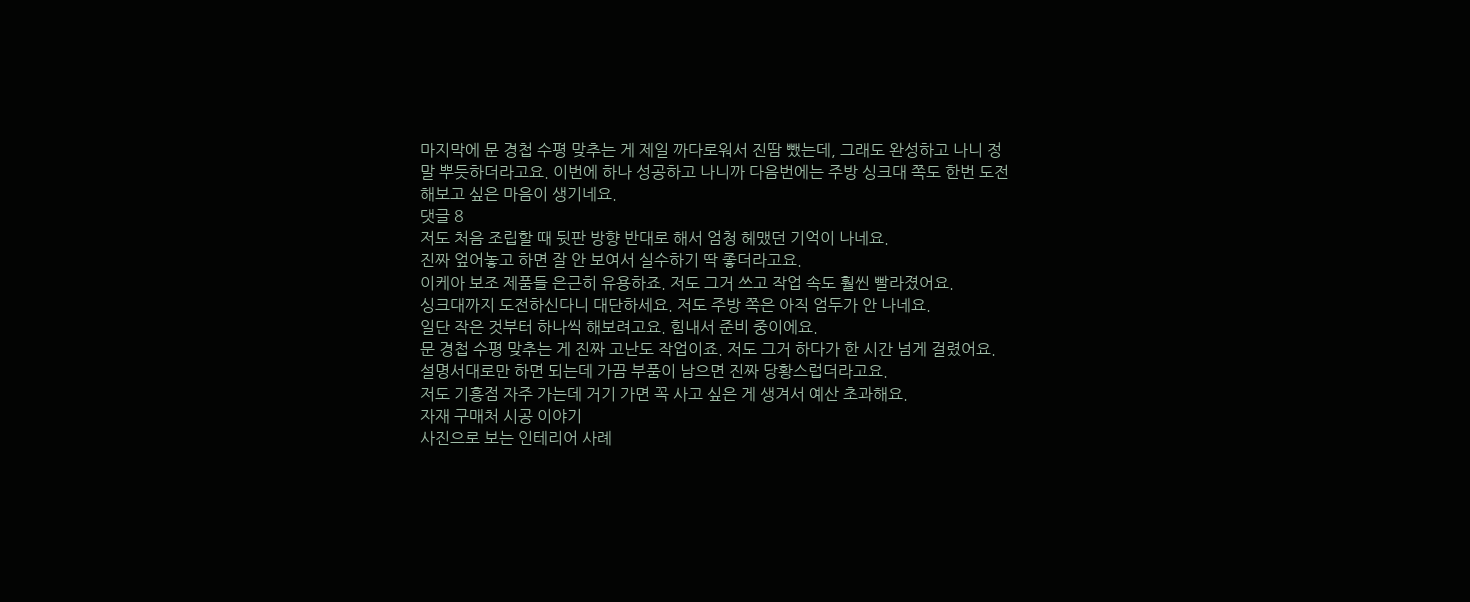마지막에 문 경첩 수평 맞추는 게 제일 까다로워서 진땀 뺐는데, 그래도 완성하고 나니 정말 뿌듯하더라고요. 이번에 하나 성공하고 나니까 다음번에는 주방 싱크대 쪽도 한번 도전해보고 싶은 마음이 생기네요.
댓글 8
저도 처음 조립할 때 뒷판 방향 반대로 해서 엄청 헤맸던 기억이 나네요.
진짜 엎어놓고 하면 잘 안 보여서 실수하기 딱 좋더라고요.
이케아 보조 제품들 은근히 유용하죠. 저도 그거 쓰고 작업 속도 훨씬 빨라졌어요.
싱크대까지 도전하신다니 대단하세요. 저도 주방 쪽은 아직 엄두가 안 나네요.
일단 작은 것부터 하나씩 해보려고요. 힘내서 준비 중이에요.
문 경첩 수평 맞추는 게 진짜 고난도 작업이죠. 저도 그거 하다가 한 시간 넘게 걸렸어요.
설명서대로만 하면 되는데 가끔 부품이 남으면 진짜 당황스럽더라고요.
저도 기흥점 자주 가는데 거기 가면 꼭 사고 싶은 게 생겨서 예산 초과해요.
자재 구매처 시공 이야기
사진으로 보는 인테리어 사례